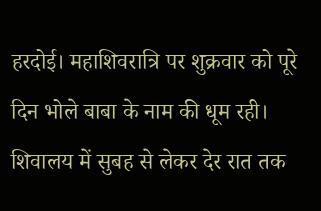हरदोई। महाशिवरात्रि पर शुक्रवार को पूरे दिन भोले बाबा के नाम की धूम रही। शिवालय में सुबह से लेकर देर रात तक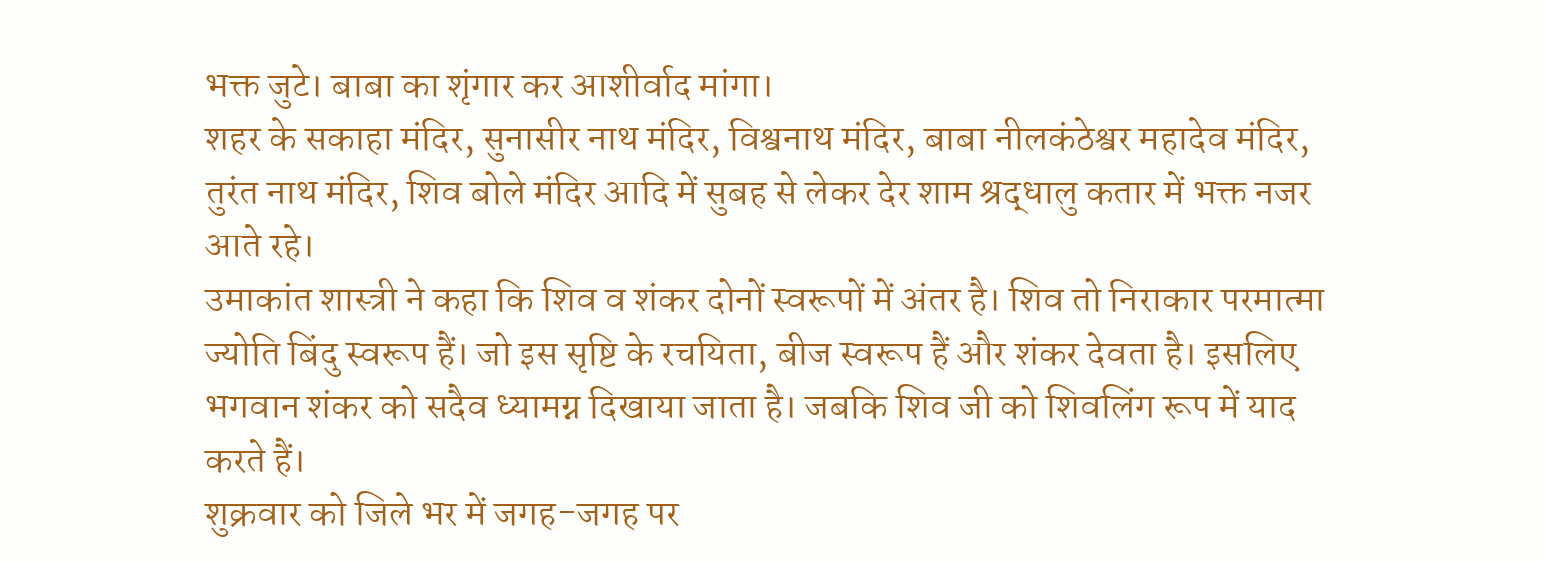भक्त जुटे। बाबा का शृंगार कर आशीर्वाद मांगा।
शहर के सकाहा मंदिर, सुनासीर नाथ मंदिर, विश्वनाथ मंदिर, बाबा नीलकंठेश्वर महादेव मंदिर, तुरंत नाथ मंदिर, शिव बोले मंदिर आदि में सुबह से लेकर देर शाम श्रद्धालु कतार में भक्त नजर आते रहे।
उमाकांत शास्त्री ने कहा कि शिव व शंकर दोनों स्वरूपों में अंतर है। शिव तो निराकार परमात्मा ज्योति बिंदु स्वरूप हैं। जो इस सृष्टि के रचयिता, बीज स्वरूप हैं और शंकर देवता है। इसलिए भगवान शंकर को सदैव ध्यामग्न दिखाया जाता है। जबकि शिव जी को शिवलिंग रूप में याद करते हैं।
शुक्रवार को जिले भर में जगह-जगह पर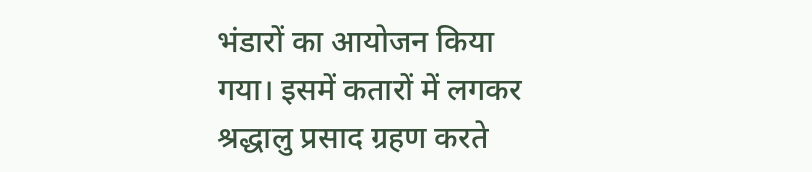भंडारों का आयोजन किया गया। इसमें कतारों में लगकर श्रद्धालु प्रसाद ग्रहण करते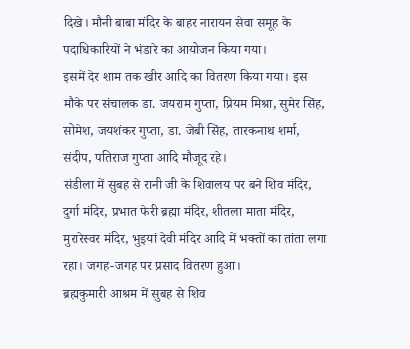दिखे। मौनी बाबा मंदिर के बाहर नारायन सेवा समूह के पदाधिकारियों ने भंडारे का आयोजन किया गया।
इसमें देर शाम तक खीर आदि का वितरण किया गया। इस मौके पर संचालक डा. जयराम गुप्ता, प्रियम मिश्रा, सुमेर सिंह, सोमेश, जयशंकर गुप्ता, डा. जेबी सिंह, तारकनाथ शर्मा, संदीप, पतिराज गुप्ता आदि मौजूद रहे।
संडीला में सुबह से रानी जी के शिवालय पर बने शिव मंदिर, दुर्गा मंदिर, प्रभात फेरी ब्रह्मा मंदिर, शीतला माता मंदिर, मुरारेस्वर मंदिर, भुइयां देवी मंदिर आदि में भक्तों का तांता लगा रहा। जगह-जगह पर प्रसाद वितरण हुआ।
ब्रह्मकुमारी आश्रम में सुबह से शिव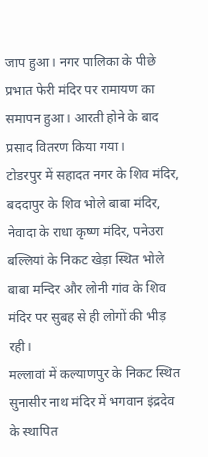जाप हुआ। नगर पालिका के पीछे प्रभात फेरी मंदिर पर रामायण का समापन हुआ। आरती होने के बाद प्रसाद वितरण किया गया।
टोडरपुर में सहादत नगर के शिव मंदिर, बददापुर के शिव भोले बाबा मंदिर, नेवादा के राधा कृष्ण मंदिर, पनेउरा बल्लियां के निकट खेड़ा स्थित भोले बाबा मन्दिर और लोनी गांव के शिव मंदिर पर सुबह से ही लोगों की भीड़ रही।
मल्लावां में कल्याणपुर के निकट स्थित सुनासीर नाथ मंदिर में भगवान इंद्रदेव के स्थापित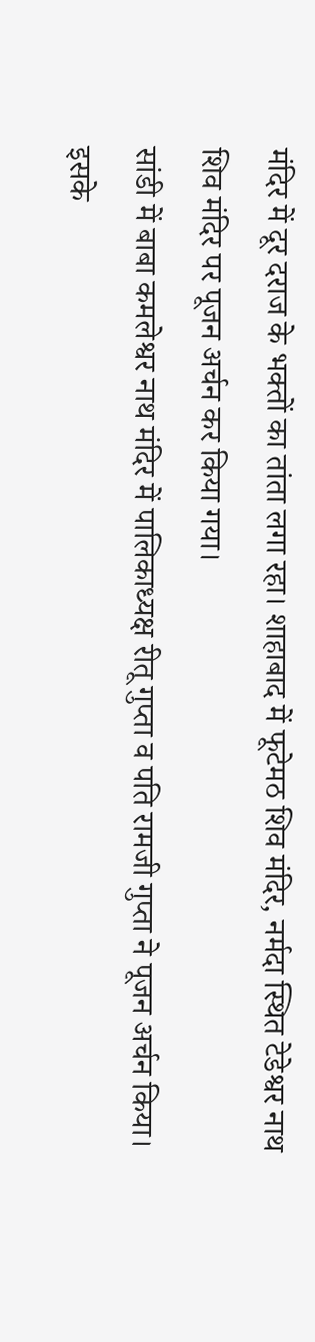मंदिर में दूर दराज के भक्तों का तांता लगा रहा। शाहाबाद में फूटेमठ शिव मंदिर, नर्मदा स्थित टेडेश्वर नाथ शिव मंदिर पर पूजन अर्चन कर किया गया।
सांडी में बाबा कमलेश्वर नाथ मंदिर में पालिकाध्यक्ष रीतू गुप्ता व पति रामजी गुप्ता ने पूजन अर्चन किया। इसके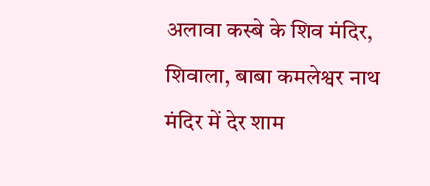अलावा कस्बे के शिव मंदिर, शिवाला, बाबा कमलेश्वर नाथ मंदिर में देर शाम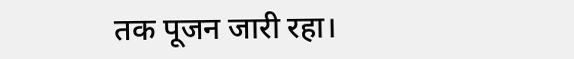तक पूजन जारी रहा।